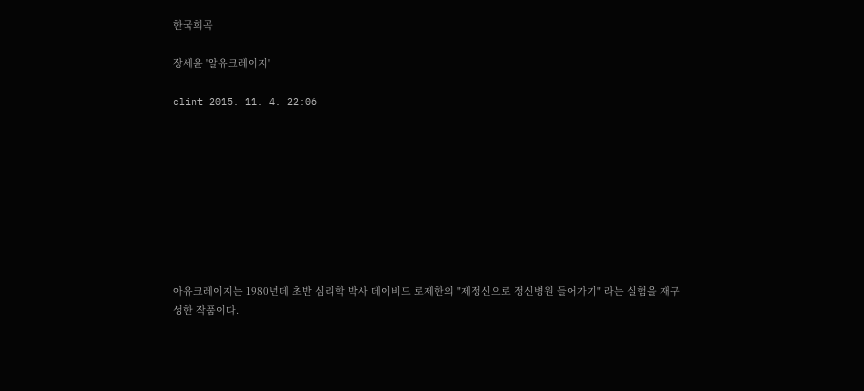한국희곡

장세윤 '알유크레이지'

clint 2015. 11. 4. 22:06









아유크레이지는 1980년데 초반 심리학 박사 데이비드 로제한의 "제정신으로 정신병원 들어가기" 라는 실험을 재구성한 작품이다.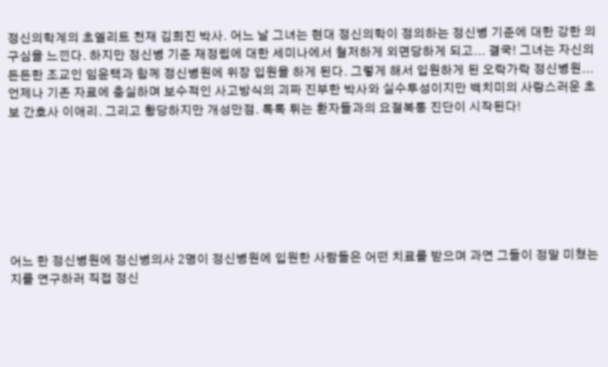정신의학계의 초엘리트 천재 김희진 박사. 어느 날 그녀는 현대 정신의학이 정의하는 정신병 기준에 대한 강한 의구심을 느낀다. 하지만 정신병 기준 재정립에 대한 세미나에서 철저하게 외면당하게 되고... 결국! 그녀는 자신의 든든한 조교인 임윤택과 함께 정신병원에 위장 입원을 하게 된다. 그렇게 해서 입원하게 된 오락가락 정신병원... 언제나 기존 자료에 충실하며 보수적인 사고방식의 괴짜 진부한 박사와 실수투성이지만 백치미의 사랑스러운 초보 간호사 이애리. 그리고 황당하지만 개성만점. 톡톡 튀는 환자들과의 요절복통 진단이 시작된다!







어느 한 정신병원에 정신병의사 2명이 정신병원에 입원한 사람들은 어떤 치료를 받으며 과연 그들이 정말 미쳤는지를 연구하러 직접 정신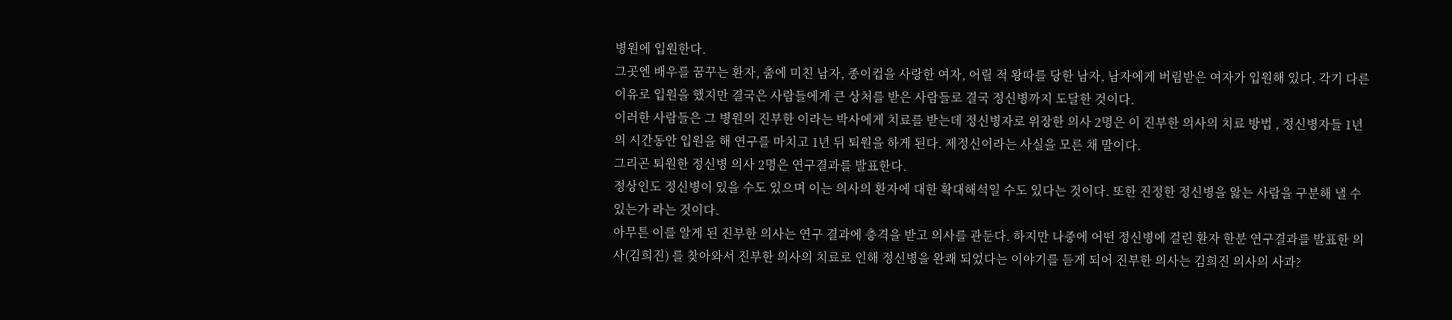병원에 입원한다.
그곳엔 배우를 꿈꾸는 환자, 춤에 미친 남자, 종이컵을 사랑한 여자, 어릴 적 왕따를 당한 남자, 남자에게 버림받은 여자가 입원해 있다. 각기 다른 이유로 입원을 했지만 결국은 사람들에게 큰 상처를 받은 사람들로 결국 정신병까지 도달한 것이다.
이러한 사람들은 그 병원의 진부한 이라는 박사에게 치료를 받는데 정신병자로 위장한 의사 2명은 이 진부한 의사의 치료 방법 , 정신병자들 1년의 시간동안 입원을 해 연구를 마치고 1년 뒤 퇴원을 하게 된다. 제정신이라는 사실을 모른 채 말이다.
그리곤 퇴원한 정신병 의사 2명은 연구결과를 발표한다.
정상인도 정신병이 있을 수도 있으며 이는 의사의 환자에 대한 확대해석일 수도 있다는 것이다. 또한 진정한 정신병을 앓는 사람을 구분해 낼 수 있는가 라는 것이다.
아무튼 이를 알게 된 진부한 의사는 연구 결과에 충격을 받고 의사를 관둔다. 하지만 나중에 어떤 정신병에 걸린 환자 한분 연구결과를 발표한 의사(김희진) 를 찾아와서 진부한 의사의 치료로 인해 정신병을 완쾌 되었다는 이야기를 듣게 되어 진부한 의사는 김희진 의사의 사과?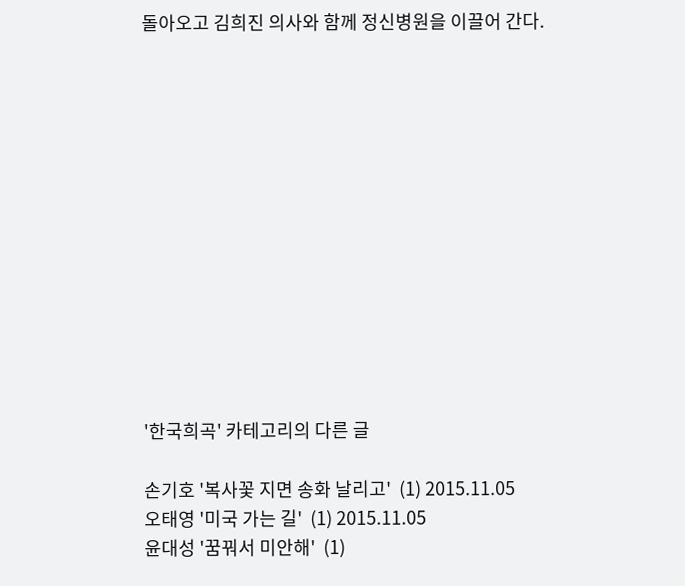돌아오고 김희진 의사와 함께 정신병원을 이끌어 간다.













'한국희곡' 카테고리의 다른 글

손기호 '복사꽃 지면 송화 날리고'  (1) 2015.11.05
오태영 '미국 가는 길'  (1) 2015.11.05
윤대성 '꿈꿔서 미안해'  (1)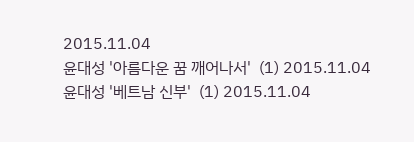2015.11.04
윤대성 '아름다운 꿈 깨어나서'  (1) 2015.11.04
윤대성 '베트남 신부'  (1) 2015.11.04